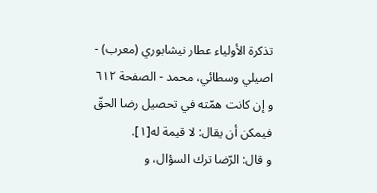تذكرة الأولياء عطار نيشابوري (معرب) - اصيلي وسطائي، محمد - الصفحة ٦١٢
و إن كانت همّته في تحصيل رضا الحقّ فيمكن أن يقال: لا قيمة له[١].
و قال: الرّضا ترك السؤال، و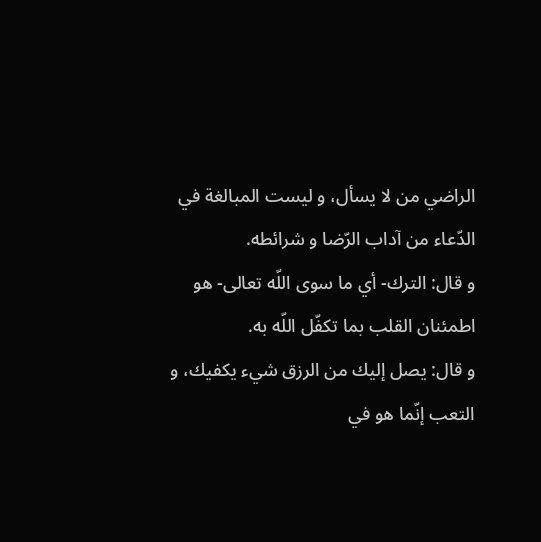الراضي من لا يسأل، و ليست المبالغة في الدّعاء من آداب الرّضا و شرائطه.
و قال: الترك- أي ما سوى اللّه تعالى- هو اطمئنان القلب بما تكفّل اللّه به.
و قال: يصل إليك من الرزق شيء يكفيك، و التعب إنّما هو في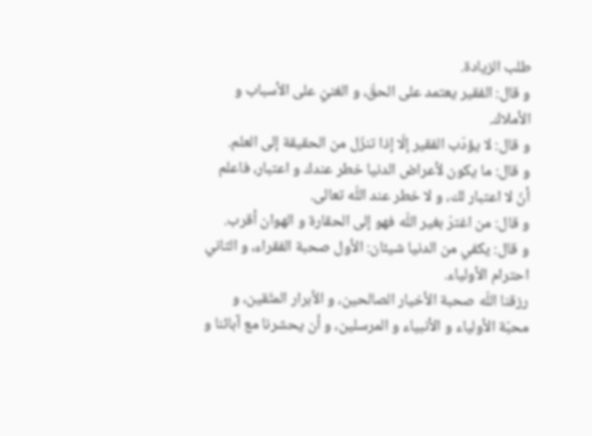طلب الزيادة.
و قال: الفقير يعتمد على الحقّ، و الغنيّ على الأسباب و الأملاك.
و قال: لا يؤدّب الفقير إلّا إذا تنزّل من الحقيقة إلى العلم.
و قال: ما يكون لأعراض الدنيا خطر عندك و اعتبار، فاعلم أنّ لا اعتبار لك، و لا خطر عند اللّه تعالى.
و قال: من اغترّ بغير اللّه فهو إلى الحقارة و الهوان أقرب.
و قال: يكفي من الدنيا شيئان: الأول صحبة الفقراء، و الثاني احترام الأولياء.
رزقنا اللّه صحبة الأخيار الصالحين، و الأبرار المتّقين، و محبّة الأولياء و الأنبياء و المرسلين، و أن يحشرنا مع آبائنا و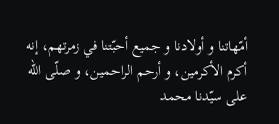أمّهاتنا و أولادنا و جميع أحبّتنا في زمرتهم، إنه أكرم الأكرمين، و أرحم الراحمين، و صلّى اللّه على سيّدنا محمد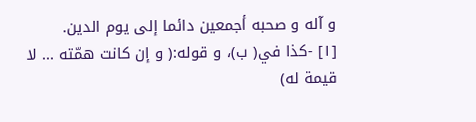و آله و صحبه أجمعين دائما إلى يوم الدين.
[١] -كذا في( ب)، و قوله:( و إن كانت همّته ... لا قيمة له)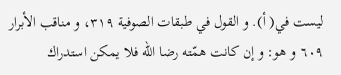ليست في( أ). و القول في طبقات الصوفية ٣١٩، و مناقب الأبرار ٦٠٩ و هو: و إن كانت همّته رضا اللّه فلا يمكن استدراك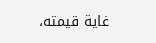غاية قيمته،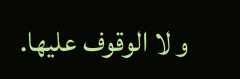و لا الوقوف عليها.